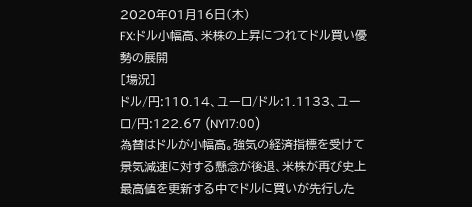2020年01月16日(木)
FX:ドル小幅高、米株の上昇につれてドル買い優勢の展開
[場況]
ドル/円:110.14、ユーロ/ドル:1.1133、ユーロ/円:122.67 (NY17:00)
為替はドルが小幅高。強気の経済指標を受けて景気減速に対する懸念が後退、米株が再び史上最高値を更新する中でドルに買いが先行した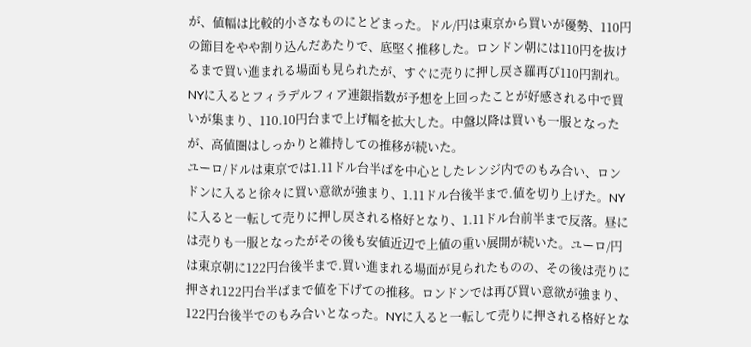が、値幅は比較的小さなものにとどまった。ドル/円は東京から買いが優勢、110円の節目をやや割り込んだあたりで、底堅く推移した。ロンドン朝には110円を抜けるまで買い進まれる場面も見られたが、すぐに売りに押し戻さ羅再び110円割れ。NYに入るとフィラデルフィア連銀指数が予想を上回ったことが好感される中で買いが集まり、110.10円台まで上げ幅を拡大した。中盤以降は買いも一服となったが、高値圏はしっかりと維持しての推移が続いた。
ユーロ/ドルは東京では1.11ドル台半ばを中心としたレンジ内でのもみ合い、ロンドンに入ると徐々に買い意欲が強まり、1.11ドル台後半まで.値を切り上げた。NYに入ると一転して売りに押し戻される格好となり、1.11ドル台前半まで反落。昼には売りも一服となったがその後も安値近辺で上値の重い展開が続いた。ユーロ/円は東京朝に122円台後半まで.買い進まれる場面が見られたものの、その後は売りに押され122円台半ばまで値を下げての推移。ロンドンでは再び買い意欲が強まり、122円台後半でのもみ合いとなった。NYに入ると一転して売りに押される格好とな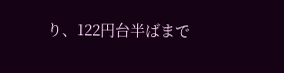り、122円台半ばまで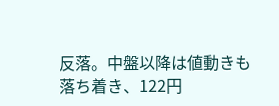反落。中盤以降は値動きも落ち着き、122円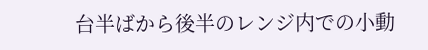台半ばから後半のレンジ内での小動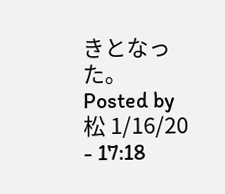きとなった。
Posted by 松 1/16/20 - 17:18